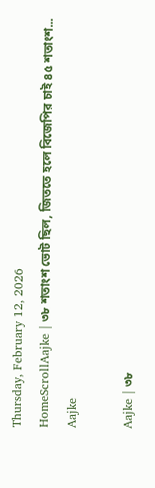Thursday, February 12, 2026
HomeScrollAajke | ৩৮ শতাংশ ভোট ছিল, জিততে হলে বিজেপির চাই ৪৫ শতাংশ...
Aajke

Aajke | ৩৮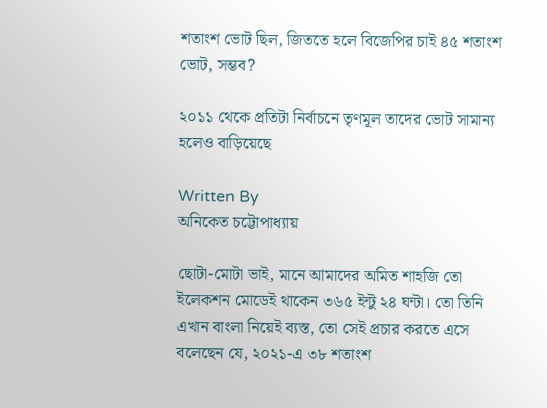শতাংশ ভোট ছিল, জিততে হলে বিজেপির চাই ৪৫ শতাংশ ভোট, সম্ভব?

২০১১ থেকে প্রতিটা নির্বাচনে তৃণমূল তাদের ভোট সামান্য হলেও বাড়িয়েছে

Written By
অনিকেত চট্টোপাধ্যায়

ছোটা-মোটা ভাই, মানে আমাদের অমিত শাহজি তো ইলেকশন মোডেই থাকেন ৩৬৫ ইন্টু ২৪ ঘন্টা। তো তিনি এখান বাংলা নিয়েই ব্যস্ত, তো সেই প্রচার করতে এসে বলেছেন যে, ২০২১-এ ৩৮ শতাংশ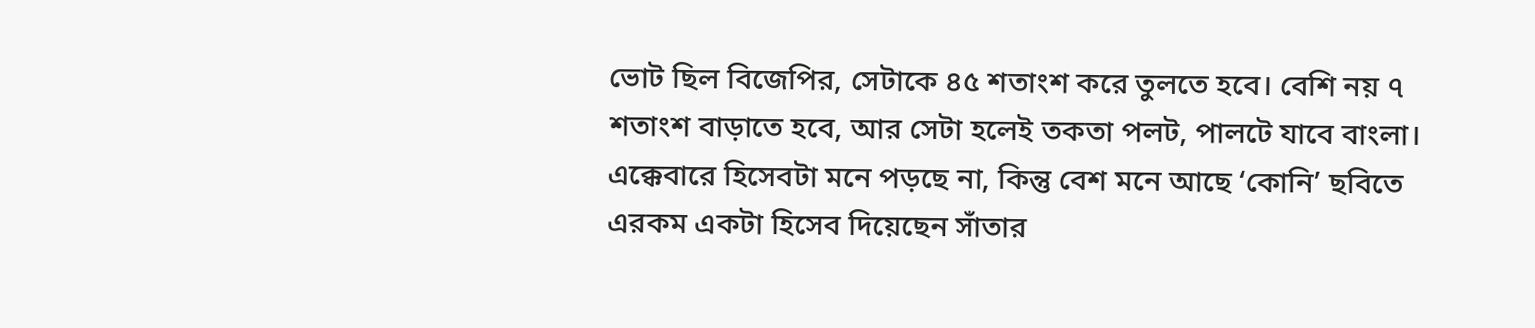ভোট ছিল বিজেপির, সেটাকে ৪৫ শতাংশ করে তুলতে হবে। বেশি নয় ৭ শতাংশ বাড়াতে হবে, আর সেটা হলেই তকতা পলট, পালটে যাবে বাংলা। এক্কেবারে হিসেবটা মনে পড়ছে না, কিন্তু বেশ মনে আছে ‘কোনি’ ছবিতে এরকম একটা হিসেব দিয়েছেন সাঁতার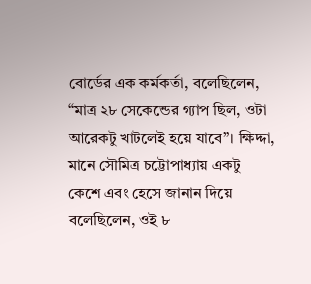বোর্ডের এক কর্মকর্তা, বলেছিলেন, “মাত্র ২৮ সেকেন্ডের গ্যাপ ছিল, ওটা আরেকটু খাটলেই হয়ে যাবে”। ক্ষিদ্দা, মানে সৌমিত্র চট্টোপাধ্যায় একটু কেশে এবং হেসে জানান দিয়ে বলেছিলেন, ওই ৮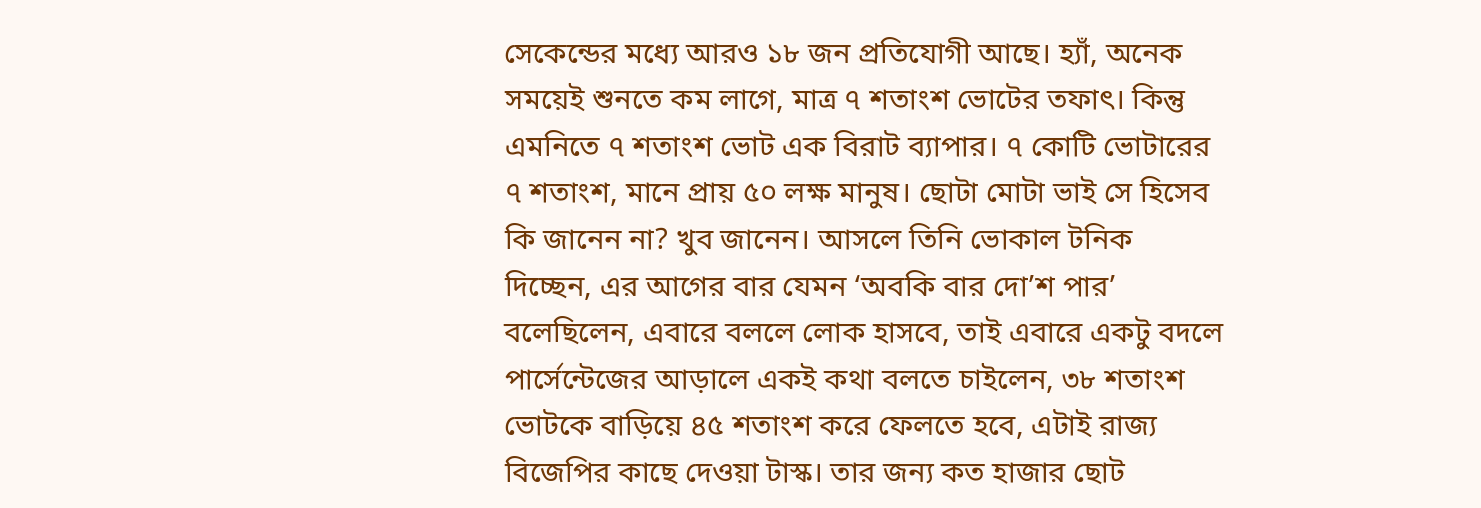সেকেন্ডের মধ্যে আরও ১৮ জন প্রতিযোগী আছে। হ্যাঁ, অনেক সময়েই শুনতে কম লাগে, মাত্র ৭ শতাংশ ভোটের তফাৎ। কিন্তু এমনিতে ৭ শতাংশ ভোট এক বিরাট ব্যাপার। ৭ কোটি ভোটারের ৭ শতাংশ, মানে প্রায় ৫০ লক্ষ মানুষ। ছোটা মোটা ভাই সে হিসেব কি জানেন না? খুব জানেন। আসলে তিনি ভোকাল টনিক দিচ্ছেন, এর আগের বার যেমন ‘অবকি বার দো’শ পার’ বলেছিলেন, এবারে বললে লোক হাসবে, তাই এবারে একটু বদলে পার্সেন্টেজের আড়ালে একই কথা বলতে চাইলেন, ৩৮ শতাংশ ভোটকে বাড়িয়ে ৪৫ শতাংশ করে ফেলতে হবে, এটাই রাজ্য বিজেপির কাছে দেওয়া টাস্ক। তার জন্য কত হাজার ছোট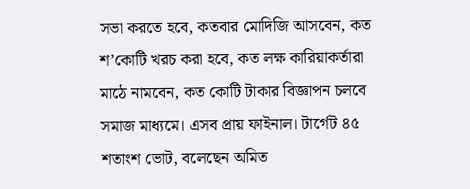সভা করতে হবে, কতবার মোদিজি আসবেন, কত শ’কোটি খরচ করা হবে, কত লক্ষ কারিয়াকর্তারা মাঠে নামবেন, কত কোটি টাকার বিজ্ঞাপন চলবে সমাজ মাধ্যমে। এসব প্রায় ফাইনাল। টার্গেট ৪৫ শতাংশ ভোট, বলেছেন অমিত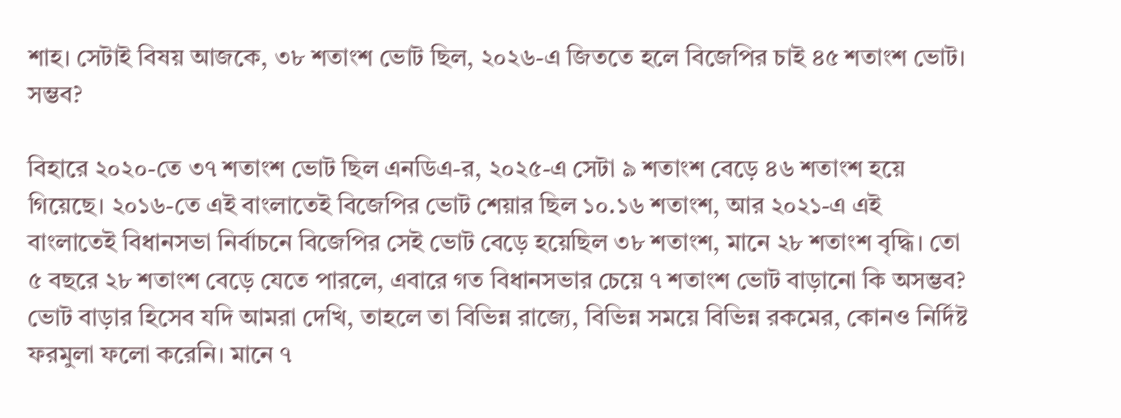শাহ। সেটাই বিষয় আজকে, ৩৮ শতাংশ ভোট ছিল, ২০২৬-এ জিততে হলে বিজেপির চাই ৪৫ শতাংশ ভোট। সম্ভব?

বিহারে ২০২০-তে ৩৭ শতাংশ ভোট ছিল এনডিএ-র, ২০২৫-এ সেটা ৯ শতাংশ বেড়ে ৪৬ শতাংশ হয়ে গিয়েছে। ২০১৬-তে এই বাংলাতেই বিজেপির ভোট শেয়ার ছিল ১০.১৬ শতাংশ, আর ২০২১-এ এই বাংলাতেই বিধানসভা নির্বাচনে বিজেপির সেই ভোট বেড়ে হয়েছিল ৩৮ শতাংশ, মানে ২৮ শতাংশ বৃদ্ধি। তো ৫ বছরে ২৮ শতাংশ বেড়ে যেতে পারলে, এবারে গত বিধানসভার চেয়ে ৭ শতাংশ ভোট বাড়ানো কি অসম্ভব? ভোট বাড়ার হিসেব যদি আমরা দেখি, তাহলে তা বিভিন্ন রাজ্যে, বিভিন্ন সময়ে বিভিন্ন রকমের, কোনও নির্দিষ্ট ফরমুলা ফলো করেনি। মানে ৭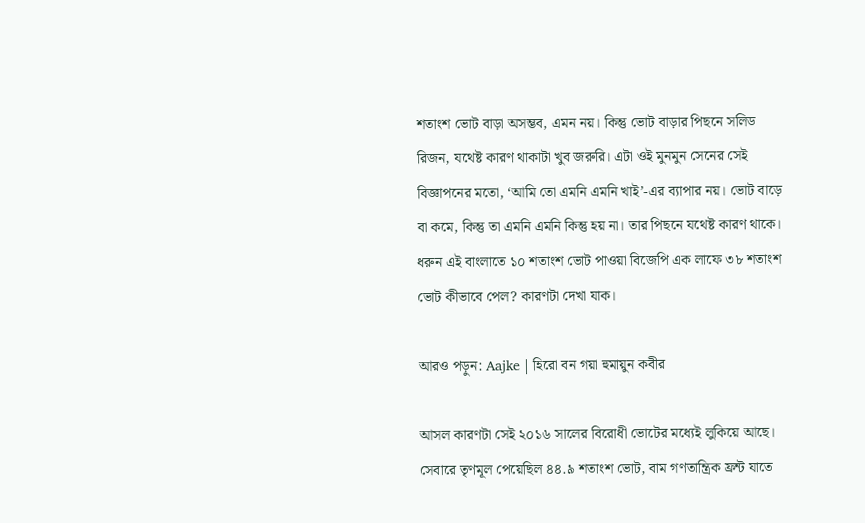শতাংশ ভোট বাড়া অসম্ভব, এমন নয়। কিন্তু ভোট বাড়ার পিছনে সলিড রিজন, যথেষ্ট কারণ থাকাটা খুব জরুরি। এটা ওই মুনমুন সেনের সেই বিজ্ঞাপনের মতো, ‘আমি তো এমনি এমনি খাই’-এর ব্যাপার নয়। ভোট বাড়ে বা কমে, কিন্তু তা এমনি এমনি কিন্তু হয় না। তার পিছনে যথেষ্ট কারণ থাকে। ধরুন এই বাংলাতে ১০ শতাংশ ভোট পাওয়া বিজেপি এক লাফে ৩৮ শতাংশ ভোট কীভাবে পেল? কারণটা দেখা যাক।

আরও পড়ুন: Aajke | হিরো বন গয়া হুমায়ুন কবীর

আসল কারণটা সেই ২০১৬ সালের বিরোধী ভোটের মধ্যেই লুকিয়ে আছে। সেবারে তৃণমূল পেয়েছিল ৪৪.৯ শতাংশ ভোট, বাম গণতান্ত্রিক ফ্রন্ট যাতে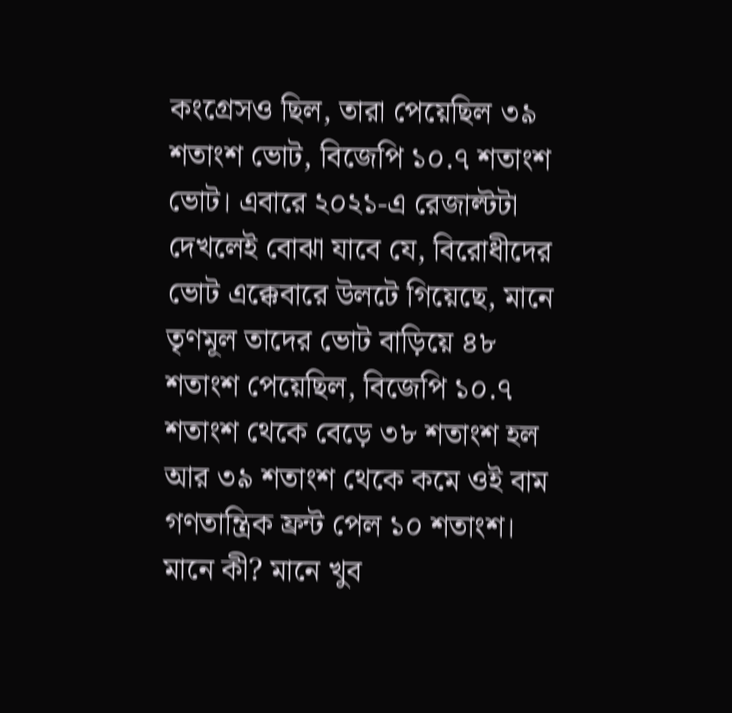কংগ্রেসও ছিল, তারা পেয়েছিল ৩৯ শতাংশ ভোট, বিজেপি ১০.৭ শতাংশ ভোট। এবারে ২০২১-এ রেজাল্টটা দেখলেই বোঝা যাবে যে, বিরোধীদের ভোট এক্কেবারে উলটে গিয়েছে, মানে তৃণমূল তাদের ভোট বাড়িয়ে ৪৮ শতাংশ পেয়েছিল, বিজেপি ১০.৭ শতাংশ থেকে বেড়ে ৩৮ শতাংশ হল আর ৩৯ শতাংশ থেকে কমে ওই বাম গণতান্ত্রিক ফ্রন্ট পেল ১০ শতাংশ। মানে কী? মানে খুব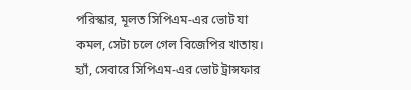পরিস্কার, মূলত সিপিএম-এর ভোট যা কমল, সেটা চলে গেল বিজেপির খাতায়। হ্যাঁ, সেবারে সিপিএম-এর ভোট ট্রান্সফার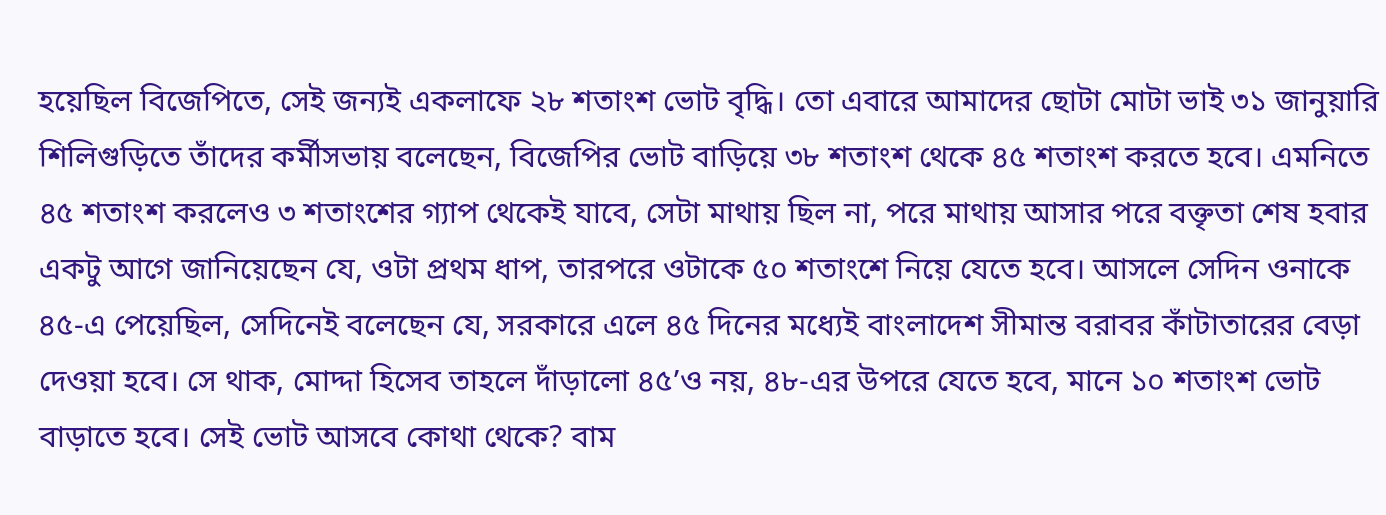হয়েছিল বিজেপিতে, সেই জন্যই একলাফে ২৮ শতাংশ ভোট বৃদ্ধি। তো এবারে আমাদের ছোটা মোটা ভাই ৩১ জানুয়ারি শিলিগুড়িতে তাঁদের কর্মীসভায় বলেছেন, বিজেপির ভোট বাড়িয়ে ৩৮ শতাংশ থেকে ৪৫ শতাংশ করতে হবে। এমনিতে ৪৫ শতাংশ করলেও ৩ শতাংশের গ্যাপ থেকেই যাবে, সেটা মাথায় ছিল না, পরে মাথায় আসার পরে বক্তৃতা শেষ হবার একটু আগে জানিয়েছেন যে, ওটা প্রথম ধাপ, তারপরে ওটাকে ৫০ শতাংশে নিয়ে যেতে হবে। আসলে সেদিন ওনাকে ৪৫-এ পেয়েছিল, সেদিনেই বলেছেন যে, সরকারে এলে ৪৫ দিনের মধ্যেই বাংলাদেশ সীমান্ত বরাবর কাঁটাতারের বেড়া দেওয়া হবে। সে থাক, মোদ্দা হিসেব তাহলে দাঁড়ালো ৪৫’ও নয়, ৪৮-এর উপরে যেতে হবে, মানে ১০ শতাংশ ভোট বাড়াতে হবে। সেই ভোট আসবে কোথা থেকে? বাম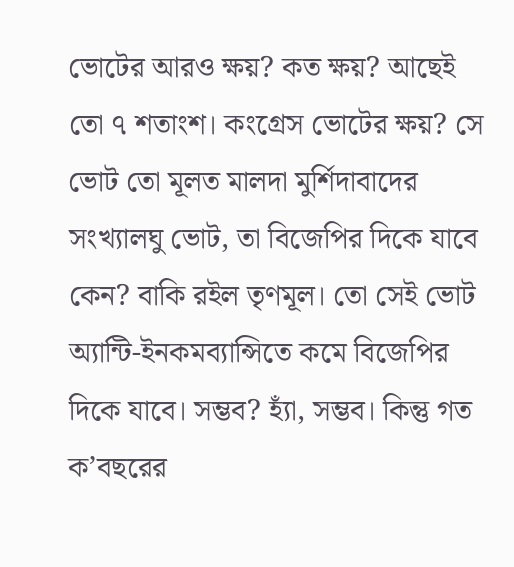ভোটের আরও ক্ষয়? কত ক্ষয়? আছেই তো ৭ শতাংশ। কংগ্রেস ভোটের ক্ষয়? সে ভোট তো মূলত মালদা মুর্শিদাবাদের সংখ্যালঘু ভোট, তা বিজেপির দিকে যাবে কেন? বাকি রইল তৃণমূল। তো সেই ভোট অ্যান্টি-ইনকমব্যান্সিতে কমে বিজেপির দিকে যাবে। সম্ভব? হ্যাঁ, সম্ভব। কিন্তু গত ক’বছরের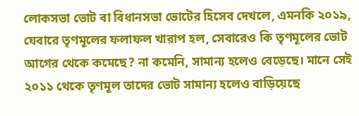লোকসভা ভোট বা বিধানসভা ভোটের হিসেব দেখলে, এমনকি ২০১৯, যেবারে তৃণমূলের ফলাফল খারাপ হল, সেবারেও কি তৃণমূলের ভোট আগের থেকে কমেছে? না কমেনি, সামান্য হলেও বেড়েছে। মানে সেই ২০১১ থেকে তৃণমূল তাদের ভোট সামান্য হলেও বাড়িয়েছে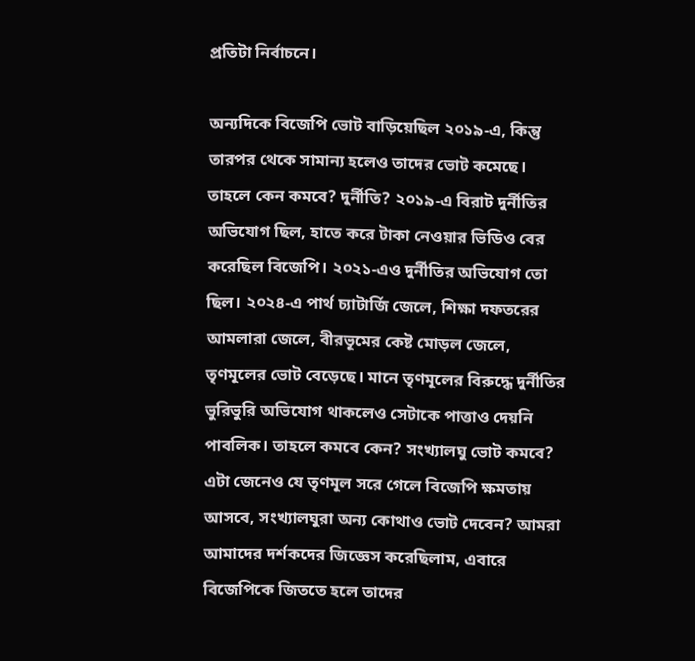প্রতিটা নির্বাচনে।

অন্যদিকে বিজেপি ভোট বাড়িয়েছিল ২০১৯-এ, কিন্তু তারপর থেকে সামান্য হলেও তাদের ভোট কমেছে। তাহলে কেন কমবে? দুর্নীতি? ২০১৯-এ বিরাট দুর্নীতির অভিযোগ ছিল, হাতে করে টাকা নেওয়ার ভিডিও বের করেছিল বিজেপি। ২০২১-এও দুর্নীতির অভিযোগ তো ছিল। ২০২৪-এ পার্থ চ্যাটার্জি জেলে, শিক্ষা দফতরের আমলারা জেলে, বীরভূমের কেষ্ট মোড়ল জেলে, তৃণমূলের ভোট বেড়েছে। মানে তৃণমূলের বিরুদ্ধে দুর্নীতির ভুরিভুরি অভিযোগ থাকলেও সেটাকে পাত্তাও দেয়নি পাবলিক। তাহলে কমবে কেন? সংখ্যালঘু ভোট কমবে? এটা জেনেও যে তৃণমূল সরে গেলে বিজেপি ক্ষমতায় আসবে, সংখ্যালঘুরা অন্য কোথাও ভোট দেবেন? আমরা আমাদের দর্শকদের জিজ্ঞেস করেছিলাম, এবারে বিজেপিকে জিততে হলে তাদের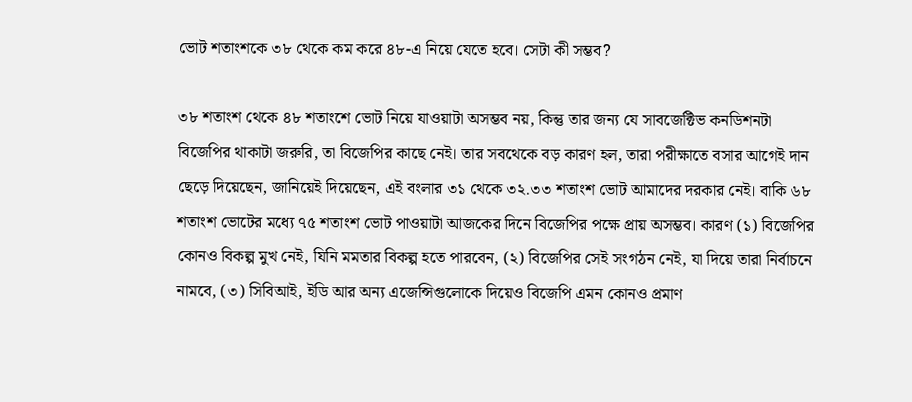ভোট শতাংশকে ৩৮ থেকে কম করে ৪৮-এ নিয়ে যেতে হবে। সেটা কী সম্ভব?

৩৮ শতাংশ থেকে ৪৮ শতাংশে ভোট নিয়ে যাওয়াটা অসম্ভব নয়, কিন্তু তার জন্য যে সাবজেক্টিভ কনডিশনটা বিজেপির থাকাটা জরুরি, তা বিজেপির কাছে নেই। তার সবথেকে বড় কারণ হল, তারা পরীক্ষাতে বসার আগেই দান ছেড়ে দিয়েছেন, জানিয়েই দিয়েছেন, এই বংলার ৩১ থেকে ৩২.৩৩ শতাংশ ভোট আমাদের দরকার নেই। বাকি ৬৮ শতাংশ ভোটের মধ্যে ৭৫ শতাংশ ভোট পাওয়াটা আজকের দিনে বিজেপির পক্ষে প্রায় অসম্ভব। কারণ (১) বিজেপির কোনও বিকল্প মুখ নেই, যিনি মমতার বিকল্প হতে পারবেন, (২) বিজেপির সেই সংগঠন নেই, যা দিয়ে তারা নির্বাচনে নামবে, (৩) সিবিআই, ইডি আর অন্য এজেন্সিগুলোকে দিয়েও বিজেপি এমন কোনও প্রমাণ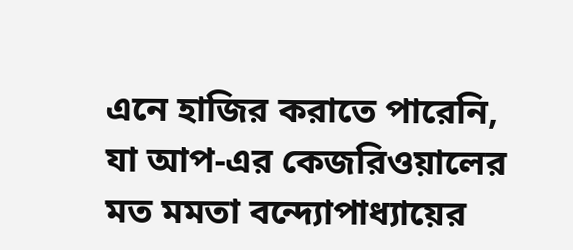এনে হাজির করাতে পারেনি, যা আপ-এর কেজরিওয়ালের মত মমতা বন্দ্যোপাধ্যায়ের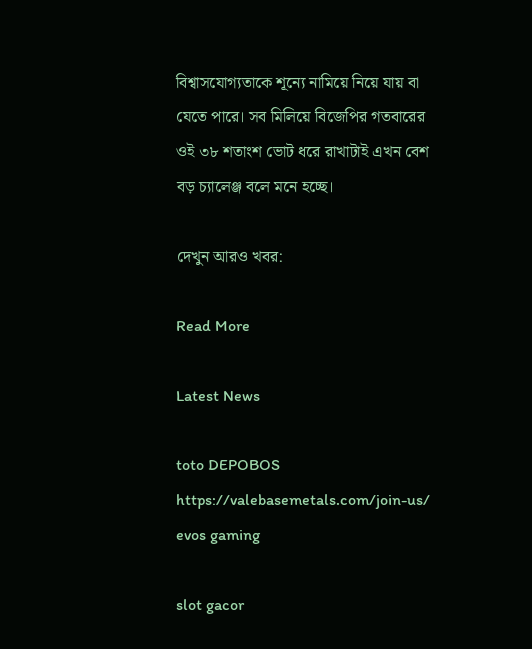বিশ্বাসযোগ্যতাকে শূন্যে নামিয়ে নিয়ে যায় বা যেতে পারে। সব মিলিয়ে বিজেপির গতবারের ওই ৩৮ শতাংশ ভোট ধরে রাখাটাই এখন বেশ বড় চ্যালেঞ্জ বলে মনে হচ্ছে।

দেখুন আরও খবর:

Read More

Latest News

toto DEPOBOS https://valebasemetals.com/join-us/ evos gaming

slot gacor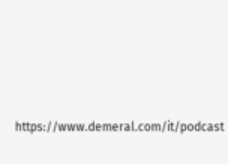https://www.demeral.com/it/podcast